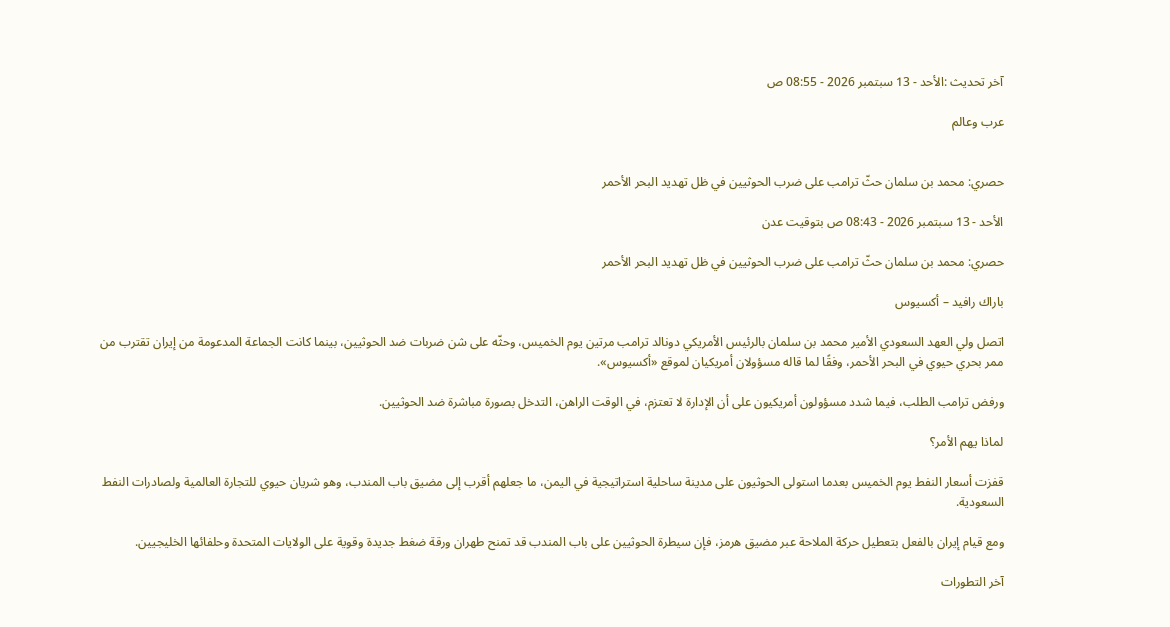آخر تحديث :الأحد - 13 سبتمبر 2026 - 08:55 ص

عرب وعالم


حصري: محمد بن سلمان حثّ ترامب على ضرب الحوثيين في ظل تهديد البحر الأحمر

الأحد - 13 سبتمبر 2026 - 08:43 ص بتوقيت عدن

حصري: محمد بن سلمان حثّ ترامب على ضرب الحوثيين في ظل تهديد البحر الأحمر

باراك رافيد – أكسيوس

اتصل ولي العهد السعودي الأمير محمد بن سلمان بالرئيس الأمريكي دونالد ترامب مرتين يوم الخميس، وحثّه على شن ضربات ضد الحوثيين، بينما كانت الجماعة المدعومة من إيران تقترب من ممر بحري حيوي في البحر الأحمر، وفقًا لما قاله مسؤولان أمريكيان لموقع «أكسيوس».

ورفض ترامب الطلب، فيما شدد مسؤولون أمريكيون على أن الإدارة لا تعتزم، في الوقت الراهن، التدخل بصورة مباشرة ضد الحوثيين.

لماذا يهم الأمر؟

قفزت أسعار النفط يوم الخميس بعدما استولى الحوثيون على مدينة ساحلية استراتيجية في اليمن، ما جعلهم أقرب إلى مضيق باب المندب، وهو شريان حيوي للتجارة العالمية ولصادرات النفط السعودية.

ومع قيام إيران بالفعل بتعطيل حركة الملاحة عبر مضيق هرمز، فإن سيطرة الحوثيين على باب المندب قد تمنح طهران ورقة ضغط جديدة وقوية على الولايات المتحدة وحلفائها الخليجيين.

آخر التطورات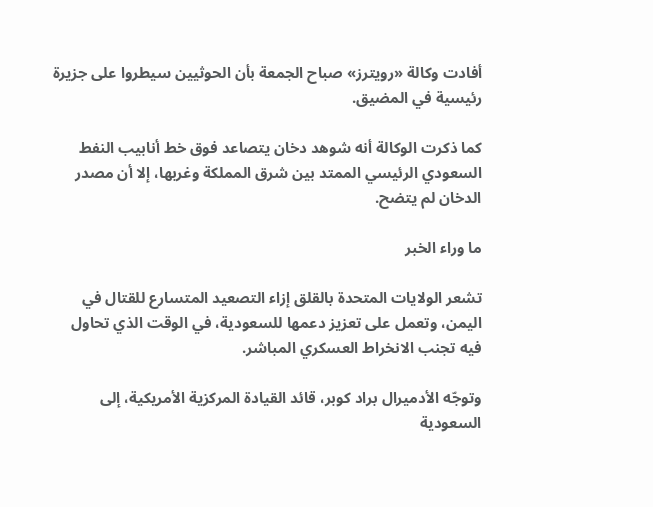أفادت وكالة «رويترز» صباح الجمعة بأن الحوثيين سيطروا على جزيرة رئيسية في المضيق.

كما ذكرت الوكالة أنه شوهد دخان يتصاعد فوق خط أنابيب النفط السعودي الرئيسي الممتد بين شرق المملكة وغربها، إلا أن مصدر الدخان لم يتضح.

ما وراء الخبر

تشعر الولايات المتحدة بالقلق إزاء التصعيد المتسارع للقتال في اليمن، وتعمل على تعزيز دعمها للسعودية، في الوقت الذي تحاول فيه تجنب الانخراط العسكري المباشر.

وتوجّه الأدميرال براد كوبر، قائد القيادة المركزية الأمريكية، إلى السعودية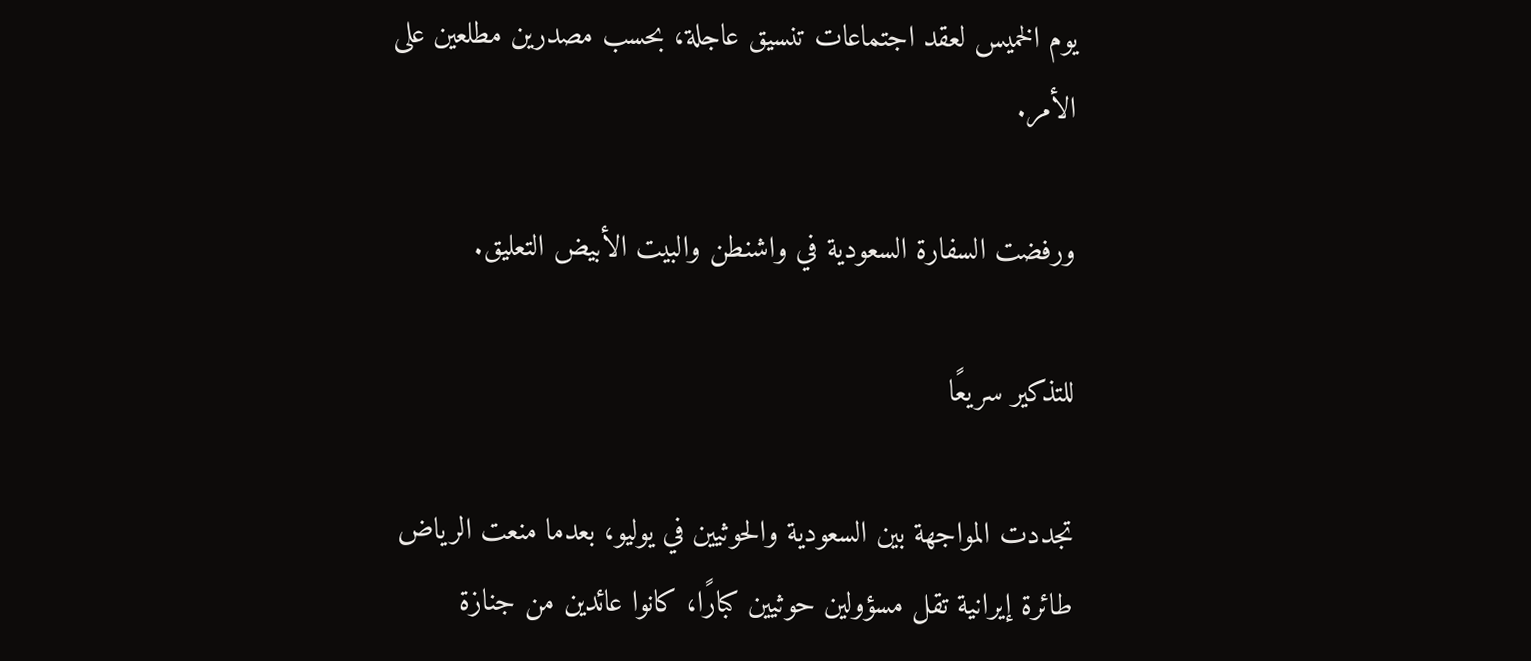يوم الخميس لعقد اجتماعات تنسيق عاجلة، بحسب مصدرين مطلعين على الأمر.

ورفضت السفارة السعودية في واشنطن والبيت الأبيض التعليق.

للتذكير سريعًا

تجددت المواجهة بين السعودية والحوثيين في يوليو، بعدما منعت الرياض طائرة إيرانية تقل مسؤولين حوثيين كبارًا، كانوا عائدين من جنازة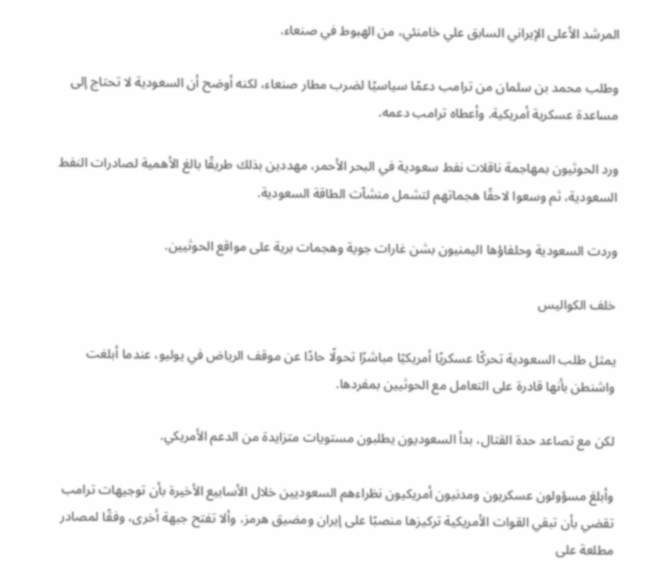المرشد الأعلى الإيراني السابق علي خامنئي، من الهبوط في صنعاء.

وطلب محمد بن سلمان من ترامب دعمًا سياسيًا لضرب مطار صنعاء، لكنه أوضح أن السعودية لا تحتاج إلى مساعدة عسكرية أمريكية. وأعطاه ترامب دعمه.

ورد الحوثيون بمهاجمة ناقلات نفط سعودية في البحر الأحمر، مهددين بذلك طريقًا بالغ الأهمية لصادرات النفط السعودية، ثم وسعوا لاحقًا هجماتهم لتشمل منشآت الطاقة السعودية.

وردت السعودية وحلفاؤها اليمنيون بشن غارات جوية وهجمات برية على مواقع الحوثيين.

خلف الكواليس

يمثل طلب السعودية تحركًا عسكريًا أمريكيًا مباشرًا تحولًا حادًا عن موقف الرياض في يوليو، عندما أبلغت واشنطن بأنها قادرة على التعامل مع الحوثيين بمفردها.

لكن مع تصاعد حدة القتال، بدأ السعوديون يطلبون مستويات متزايدة من الدعم الأمريكي.

وأبلغ مسؤولون عسكريون ومدنيون أمريكيون نظراءهم السعوديين خلال الأسابيع الأخيرة بأن توجيهات ترامب تقضي بأن تبقي القوات الأمريكية تركيزها منصبًا على إيران ومضيق هرمز، وألا تفتح جبهة أخرى، وفقًا لمصادر مطلعة على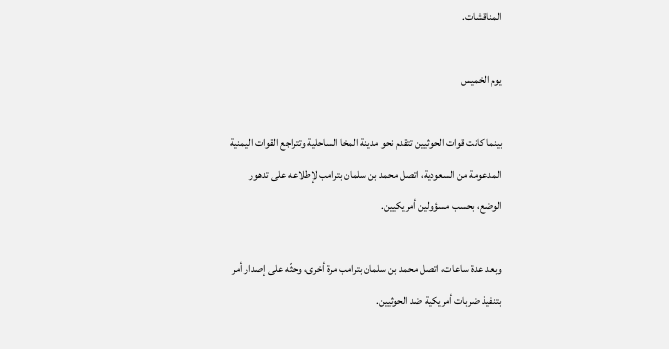المناقشات.

يوم الخميس

بينما كانت قوات الحوثيين تتقدم نحو مدينة المخا الساحلية وتتراجع القوات اليمنية المدعومة من السعودية، اتصل محمد بن سلمان بترامب لإطلاعه على تدهور الوضع، بحسب مسؤولين أمريكيين.

وبعد عدة ساعات، اتصل محمد بن سلمان بترامب مرة أخرى، وحثّه على إصدار أمر بتنفيذ ضربات أمريكية ضد الحوثيين.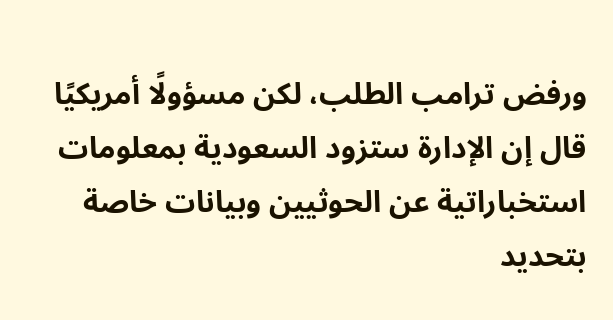ورفض ترامب الطلب، لكن مسؤولًا أمريكيًا قال إن الإدارة ستزود السعودية بمعلومات استخباراتية عن الحوثيين وبيانات خاصة بتحديد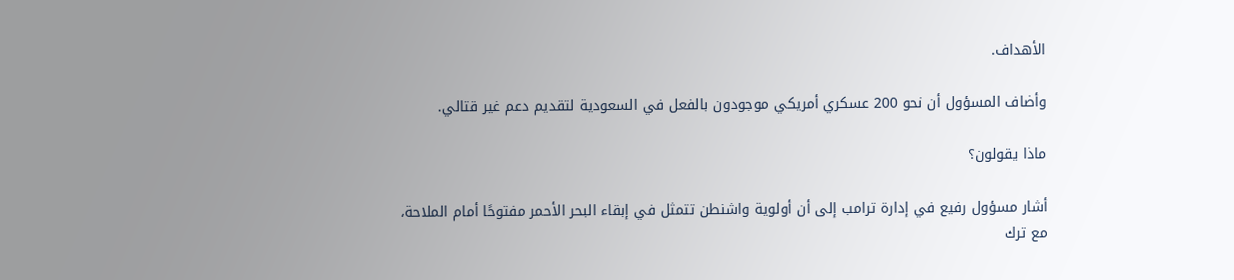الأهداف.

وأضاف المسؤول أن نحو 200 عسكري أمريكي موجودون بالفعل في السعودية لتقديم دعم غير قتالي.

ماذا يقولون؟

أشار مسؤول رفيع في إدارة ترامب إلى أن أولوية واشنطن تتمثل في إبقاء البحر الأحمر مفتوحًا أمام الملاحة، مع ترك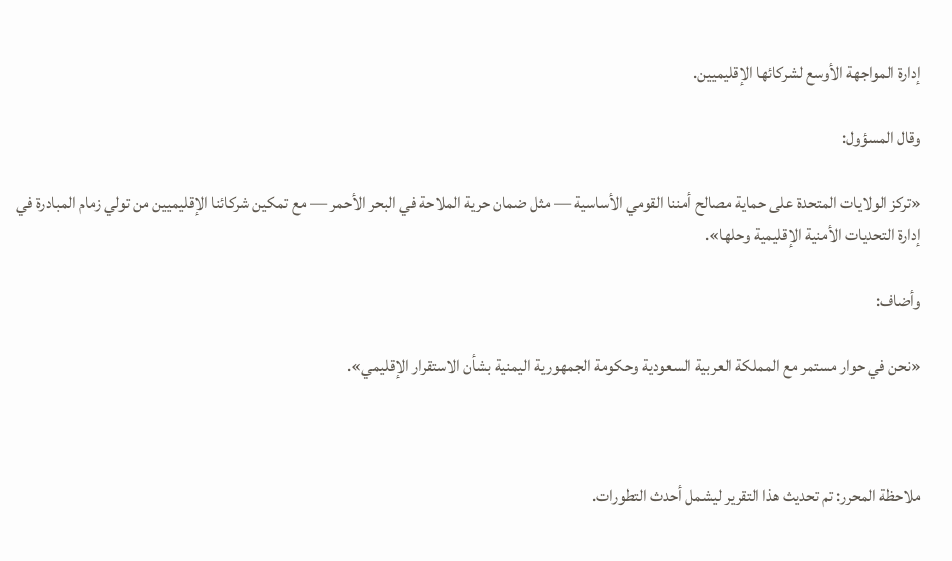إدارة المواجهة الأوسع لشركائها الإقليميين.

وقال المسؤول:

«تركز الولايات المتحدة على حماية مصالح أمننا القومي الأساسية — مثل ضمان حرية الملاحة في البحر الأحمر — مع تمكين شركائنا الإقليميين من تولي زمام المبادرة في إدارة التحديات الأمنية الإقليمية وحلها».

وأضاف:

«نحن في حوار مستمر مع المملكة العربية السعودية وحكومة الجمهورية اليمنية بشأن الاستقرار الإقليمي».



ملاحظة المحرر: تم تحديث هذا التقرير ليشمل أحدث التطورات.